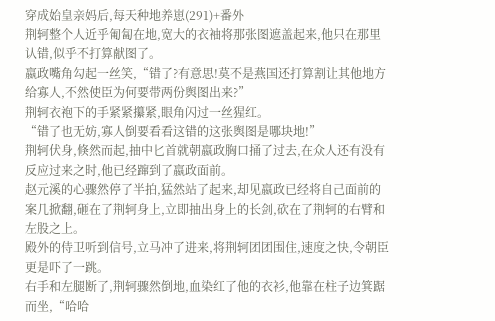穿成始皇亲妈后,每天种地养崽(291)+番外
荆轲整个人近乎匍匐在地,宽大的衣袖将那张图遮盖起来,他只在那里认错,似乎不打算献图了。
嬴政嘴角勾起一丝笑,“错了?有意思!莫不是燕国还打算割让其他地方给寡人,不然使臣为何要带两份舆图出来?”
荆轲衣袍下的手紧紧攥紧,眼角闪过一丝猩红。
“错了也无妨,寡人倒要看看这错的这张舆图是哪块地!”
荆轲伏身,倏然而起,抽中匕首就朝嬴政胸口捅了过去,在众人还有没有反应过来之时,他已经蹿到了嬴政面前。
赵元溪的心骤然停了半拍,猛然站了起来,却见嬴政已经将自己面前的案几掀翻,砸在了荆轲身上,立即抽出身上的长剑,砍在了荆轲的右臂和左股之上。
殿外的侍卫听到信号,立马冲了进来,将荆轲团团围住,速度之快,令朝臣更是吓了一跳。
右手和左腿断了,荆轲骤然倒地,血染红了他的衣衫,他靠在柱子边箕踞而坐,“哈哈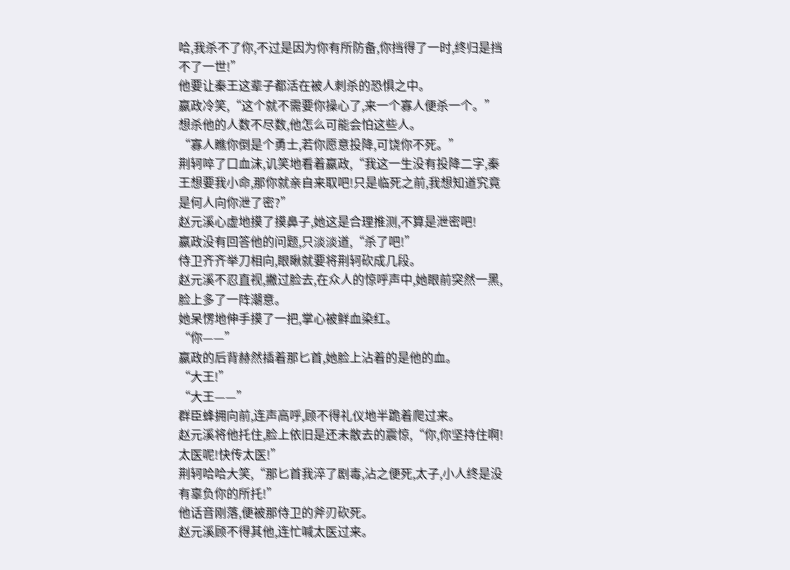哈,我杀不了你,不过是因为你有所防备,你挡得了一时,终归是挡不了一世!”
他要让秦王这辈子都活在被人刺杀的恐惧之中。
嬴政冷笑,“这个就不需要你操心了,来一个寡人便杀一个。”
想杀他的人数不尽数,他怎么可能会怕这些人。
“寡人瞧你倒是个勇士,若你愿意投降,可饶你不死。”
荆轲啐了口血沫,讥笑地看着嬴政,“我这一生没有投降二字,秦王想要我小命,那你就亲自来取吧!只是临死之前,我想知道究竟是何人向你泄了密?”
赵元溪心虚地摸了摸鼻子,她这是合理推测,不算是泄密吧!
嬴政没有回答他的问题,只淡淡道,“杀了吧!”
侍卫齐齐举刀相向,眼瞅就要将荆轲砍成几段。
赵元溪不忍直视,撇过脸去,在众人的惊呼声中,她眼前突然一黑,脸上多了一阵潮意。
她呆愣地伸手摸了一把,掌心被鲜血染红。
“你——”
嬴政的后背赫然插着那匕首,她脸上沾着的是他的血。
“大王!”
“大王——”
群臣蜂拥向前,连声高呼,顾不得礼仪地半跪着爬过来。
赵元溪将他托住,脸上依旧是还未散去的震惊,“你,你坚持住啊!太医呢!快传太医!”
荆轲哈哈大笑,“那匕首我淬了剧毒,沾之便死,太子,小人终是没有辜负你的所托!”
他话音刚落,便被那侍卫的斧刃砍死。
赵元溪顾不得其他,连忙喊太医过来。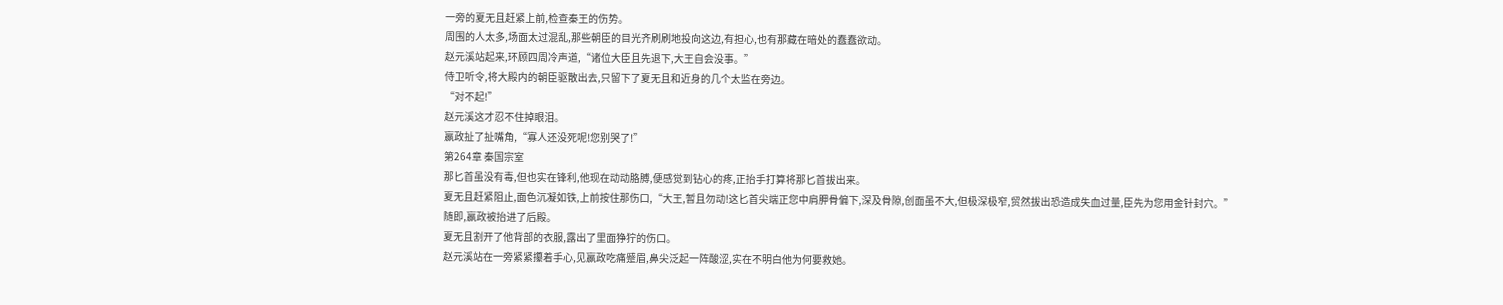一旁的夏无且赶紧上前,检查秦王的伤势。
周围的人太多,场面太过混乱,那些朝臣的目光齐刷刷地投向这边,有担心,也有那藏在暗处的蠢蠢欲动。
赵元溪站起来,环顾四周冷声道,“诸位大臣且先退下,大王自会没事。”
侍卫听令,将大殿内的朝臣驱散出去,只留下了夏无且和近身的几个太监在旁边。
“对不起!”
赵元溪这才忍不住掉眼泪。
嬴政扯了扯嘴角,“寡人还没死呢!您别哭了!”
第264章 秦国宗室
那匕首虽没有毒,但也实在锋利,他现在动动胳膊,便感觉到钻心的疼,正抬手打算将那匕首拔出来。
夏无且赶紧阻止,面色沉凝如铁,上前按住那伤口,“大王,暂且勿动!这匕首尖端正您中肩胛骨偏下,深及骨隙,创面虽不大,但极深极窄,贸然拔出恐造成失血过量,臣先为您用金针封穴。”
随即,嬴政被抬进了后殿。
夏无且割开了他背部的衣服,露出了里面狰狞的伤口。
赵元溪站在一旁紧紧攥着手心,见嬴政吃痛蹙眉,鼻尖泛起一阵酸涩,实在不明白他为何要救她。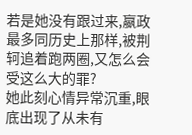若是她没有跟过来,嬴政最多同历史上那样,被荆轲追着跑两圈,又怎么会受这么大的罪?
她此刻心情异常沉重,眼底出现了从未有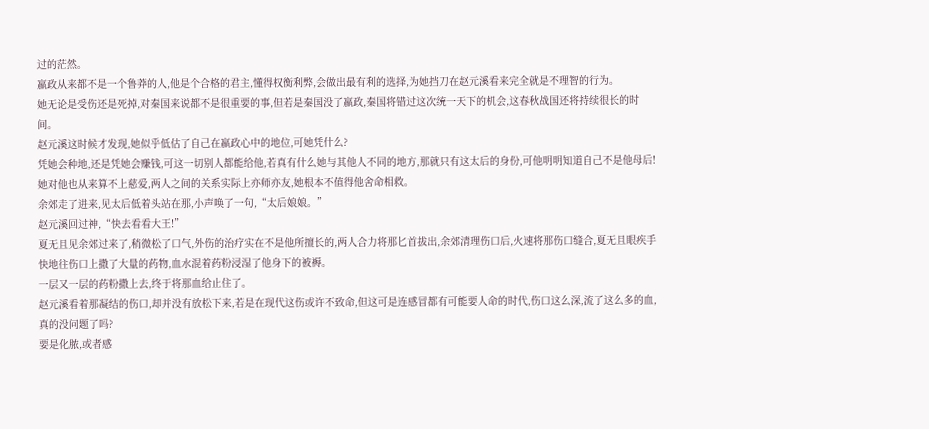过的茫然。
嬴政从来都不是一个鲁莽的人,他是个合格的君主,懂得权衡利弊,会做出最有利的选择,为她挡刀在赵元溪看来完全就是不理智的行为。
她无论是受伤还是死掉,对秦国来说都不是很重要的事,但若是秦国没了嬴政,秦国将错过这次统一天下的机会,这春秋战国还将持续很长的时间。
赵元溪这时候才发现,她似乎低估了自己在嬴政心中的地位,可她凭什么?
凭她会种地,还是凭她会赚钱,可这一切别人都能给他,若真有什么她与其他人不同的地方,那就只有这太后的身份,可他明明知道自己不是他母后!
她对他也从来算不上慈爱,两人之间的关系实际上亦师亦友,她根本不值得他舍命相救。
余郊走了进来,见太后低着头站在那,小声唤了一句,“太后娘娘。”
赵元溪回过神,“快去看看大王!”
夏无且见余郊过来了,稍微松了口气,外伤的治疗实在不是他所擅长的,两人合力将那匕首拔出,余郊清理伤口后,火速将那伤口缝合,夏无且眼疾手快地往伤口上撒了大量的药物,血水混着药粉浸湿了他身下的被褥。
一层又一层的药粉撒上去,终于将那血给止住了。
赵元溪看着那凝结的伤口,却并没有放松下来,若是在现代这伤或许不致命,但这可是连感冒都有可能要人命的时代,伤口这么深,流了这么多的血,真的没问题了吗?
要是化脓,或者感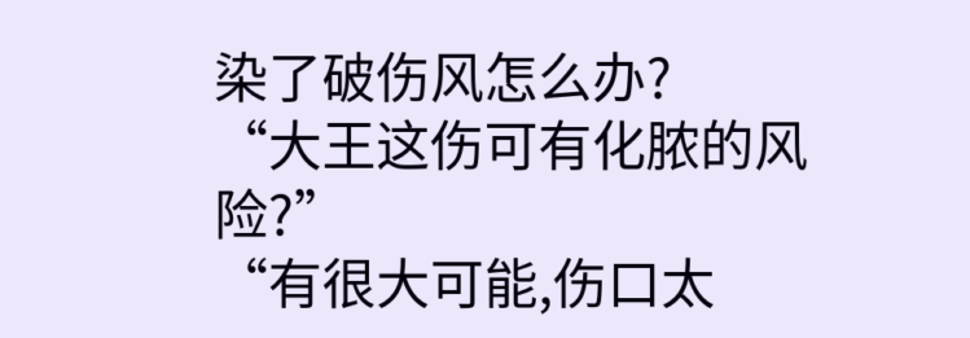染了破伤风怎么办?
“大王这伤可有化脓的风险?”
“有很大可能,伤口太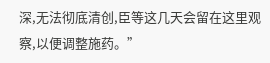深,无法彻底清创,臣等这几天会留在这里观察,以便调整施药。”